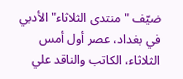ضيّف "منتدى الثلاثاء" الأدبي في بغداد، عصر أول أمس الثلاثاء، الكاتب والناقد علي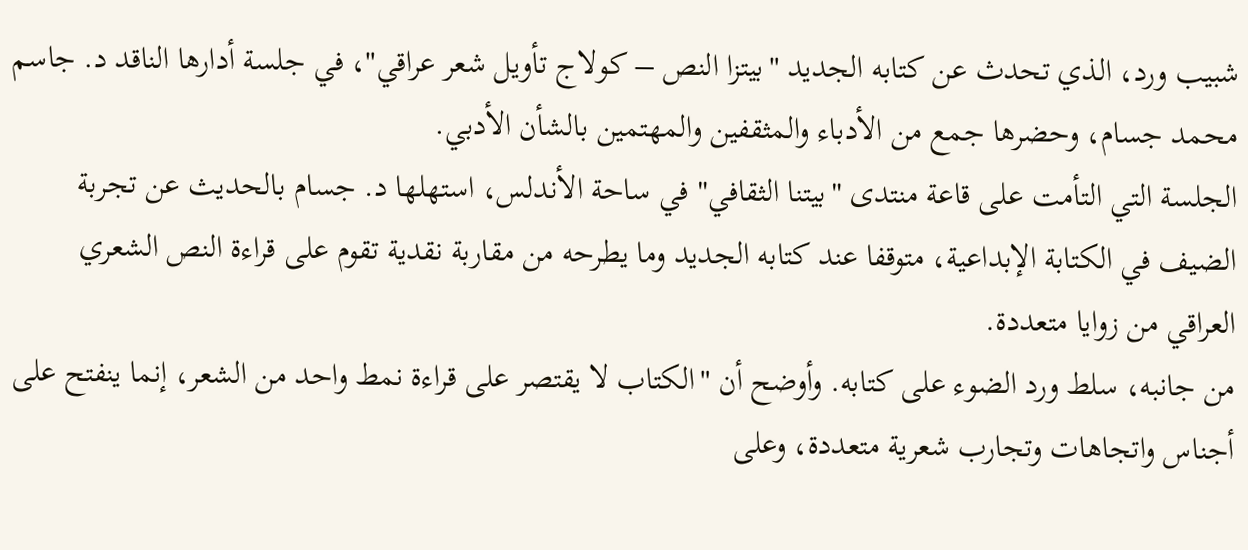شبيب ورد، الذي تحدث عن كتابه الجديد "بيتزا النص – كولاج تأويل شعر عراقي"، في جلسة أدارها الناقد د. جاسم محمد جسام، وحضرها جمع من الأدباء والمثقفين والمهتمين بالشأن الأدبي.
الجلسة التي التأمت على قاعة منتدى "بيتنا الثقافي" في ساحة الأندلس، استهلها د. جسام بالحديث عن تجربة الضيف في الكتابة الإبداعية، متوقفا عند كتابه الجديد وما يطرحه من مقاربة نقدية تقوم على قراءة النص الشعري العراقي من زوايا متعددة.
من جانبه، سلط ورد الضوء على كتابه. وأوضح أن "الكتاب لا يقتصر على قراءة نمط واحد من الشعر، إنما ينفتح على أجناس واتجاهات وتجارب شعرية متعددة، وعلى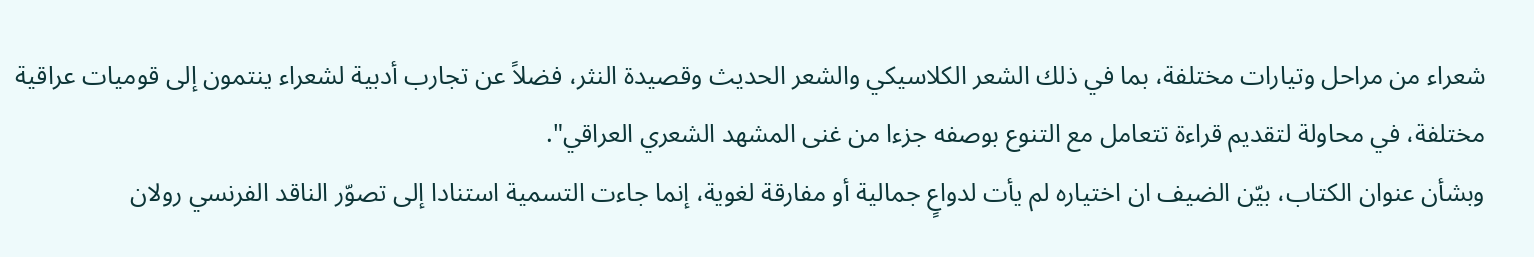شعراء من مراحل وتيارات مختلفة، بما في ذلك الشعر الكلاسيكي والشعر الحديث وقصيدة النثر، فضلاً عن تجارب أدبية لشعراء ينتمون إلى قوميات عراقية مختلفة، في محاولة لتقديم قراءة تتعامل مع التنوع بوصفه جزءا من غنى المشهد الشعري العراقي".
وبشأن عنوان الكتاب، بيّن الضيف ان اختياره لم يأت لدواعٍ جمالية أو مفارقة لغوية، إنما جاءت التسمية استنادا إلى تصوّر الناقد الفرنسي رولان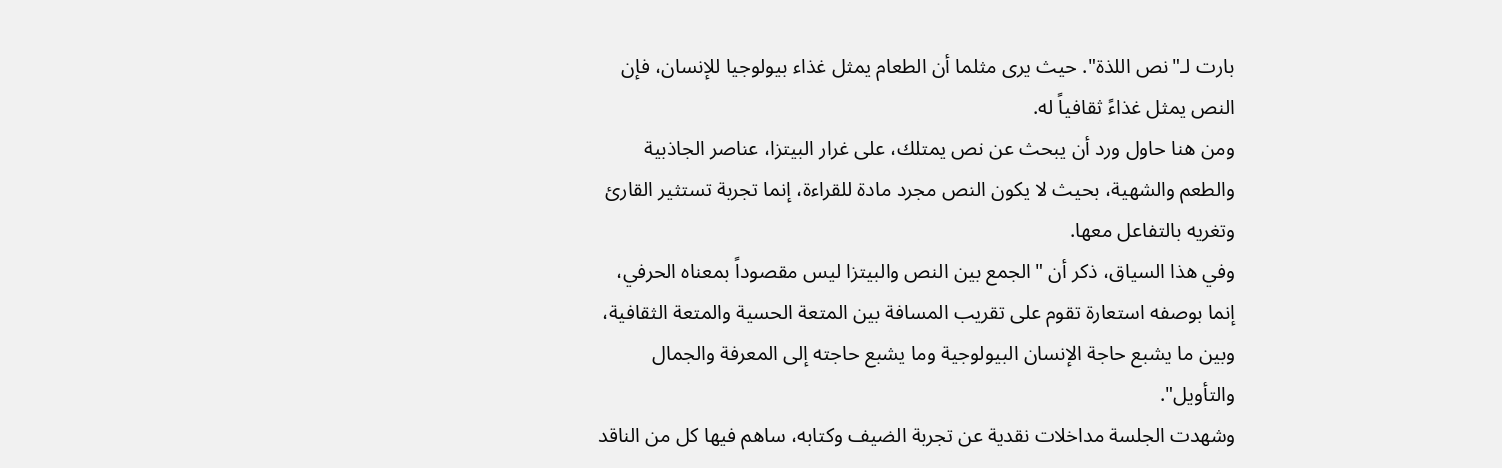بارت لـ"نص اللذة". حيث يرى مثلما أن الطعام يمثل غذاء بيولوجيا للإنسان، فإن النص يمثل غذاءً ثقافياً له.
ومن هنا حاول ورد أن يبحث عن نص يمتلك، على غرار البيتزا، عناصر الجاذبية والطعم والشهية، بحيث لا يكون النص مجرد مادة للقراءة، إنما تجربة تستثير القارئ وتغريه بالتفاعل معها.
وفي هذا السياق، ذكر أن "الجمع بين النص والبيتزا ليس مقصوداً بمعناه الحرفي، إنما بوصفه استعارة تقوم على تقريب المسافة بين المتعة الحسية والمتعة الثقافية، وبين ما يشبع حاجة الإنسان البيولوجية وما يشبع حاجته إلى المعرفة والجمال والتأويل".
وشهدت الجلسة مداخلات نقدية عن تجربة الضيف وكتابه، ساهم فيها كل من الناقد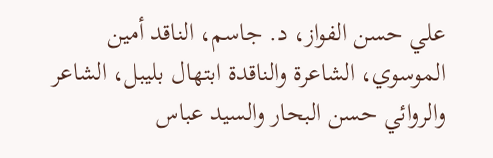علي حسن الفواز، د. جاسم، الناقد أمين الموسوي، الشاعرة والناقدة ابتهال بليبل، الشاعر والروائي حسن البحار والسيد عباس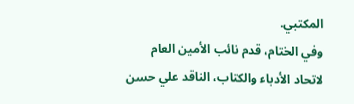المكتبي.
وفي الختام، قدم نائب الأمين العام لاتحاد الأدباء والكتاب، الناقد علي حسن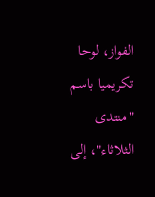الفواز، لوحا تكريميا باسم "منتدى الثلاثاء"، إلى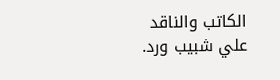الكاتب والناقد علي شبيب ورد.